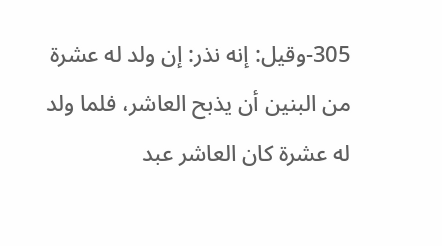305-وقيل: إنه نذر: إن ولد له عشرة من البنين أن يذبح العاشر، فلما ولد له عشرة كان العاشر عبد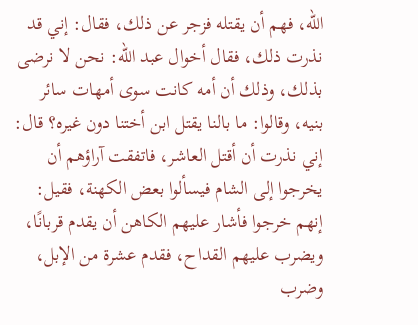الله، فهم أن يقتله فزجر عن ذلك، فقال: إني قد نذرت ذلك، فقال أخوال عبد الله: نحن لا نرضى بذلك، وذلك أن أمه كانت سوى أمهات سائر بنيه، وقالوا: ما بالنا يقتل ابن أختنا دون غيره؟ قال: إني نذرت أن أقتل العاشر، فاتفقت آراؤهم أن يخرجوا إلى الشام فيسألوا بعض الكهنة، فقيل: إنهم خرجوا فأشار عليهم الكاهن أن يقدم قربانًا، ويضرب عليهم القداح، فقدم عشرة من الإبل، وضرب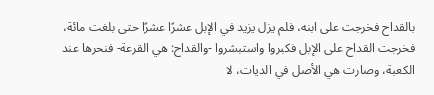بالقداح فخرجت على ابنه، فلم يزل يزيد في الإبل عشرًا عشرًا حتى بلغت مائة، فخرجت القداح على الإبل فكبروا واستبشروا -والقداح: هي القرعة- فنحرها عند الكعبة، وصارت هي الأصل في الديات، لا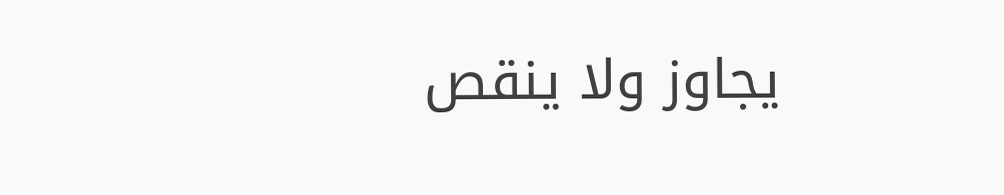يجاوز ولا ينقص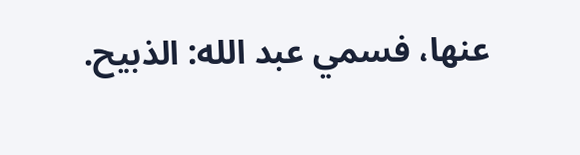عنها، فسمي عبد الله: الذبيح.